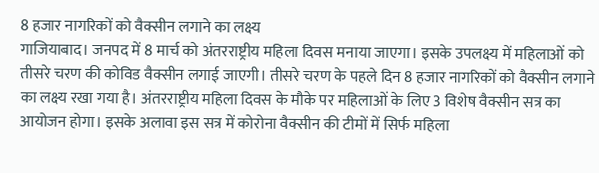8 हजार नागरिकों को वैक्सीन लगाने का लक्ष्य
गाजियाबाद। जनपद में 8 मार्च को अंतरराष्ट्रीय महिला दिवस मनाया जाएगा। इसके उपलक्ष्य में महिलाओं को तीसरे चरण की कोविड वैक्सीन लगाई जाएगी। तीसरे चरण के पहले दिन 8 हजार नागरिकों को वैक्सीन लगाने का लक्ष्य रखा गया है। अंतरराष्ट्रीय महिला दिवस के मौके पर महिलाओं के लिए 3 विशेष वैक्सीन सत्र का आयोजन होगा। इसके अलावा इस सत्र में कोरोना वैक्सीन की टीमों में सिर्फ महिला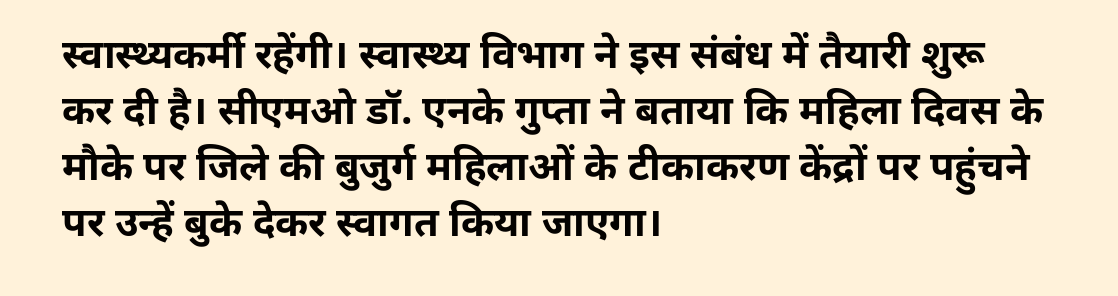स्वास्थ्यकर्मी रहेंगी। स्वास्थ्य विभाग ने इस संबंध में तैयारी शुरू कर दी है। सीएमओ डॉ. एनके गुप्ता ने बताया कि महिला दिवस के मौके पर जिले की बुजुर्ग महिलाओं के टीकाकरण केंद्रों पर पहुंचने पर उन्हें बुके देकर स्वागत किया जाएगा।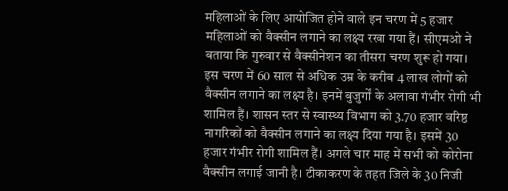महिलाओं के लिए आयोजित होने वाले इन चरण में 5 हजार महिलाओं को वैक्सीन लगाने का लक्ष्य रखा गया हैं। सीएमओ ने बताया कि गुरुवार से वैक्सीनेशन का तीसरा चरण शुरू हो गया। इस चरण में 60 साल से अधिक उम्र के करीब 4 लाख लोगों को वैक्सीन लगाने का लक्ष्य है। इनमें बुजुर्गों के अलावा गंभीर रोगी भी शामिल हैं। शासन स्तर से स्वास्थ्य विभाग को 3.70 हजार वरिष्ठ नागरिकों को वैक्सीन लगाने का लक्ष्य दिया गया है। इसमें 30 हजार गंभीर रोगी शामिल हैं। अगले चार माह में सभी को कोरोना वैक्सीन लगाई जानी है। टीकाकरण के तहत जिले के 30 निजी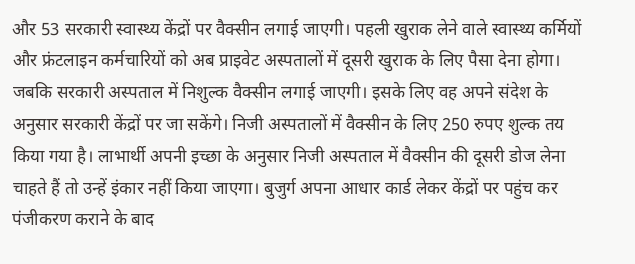और 53 सरकारी स्वास्थ्य केंद्रों पर वैक्सीन लगाई जाएगी। पहली खुराक लेने वाले स्वास्थ्य कर्मियों और फ्रंटलाइन कर्मचारियों को अब प्राइवेट अस्पतालों में दूसरी खुराक के लिए पैसा देना होगा। जबकि सरकारी अस्पताल में निशुल्क वैक्सीन लगाई जाएगी। इसके लिए वह अपने संदेश के अनुसार सरकारी केंद्रों पर जा सकेंगे। निजी अस्पतालों में वैक्सीन के लिए 250 रुपए शुल्क तय किया गया है। लाभार्थी अपनी इच्छा के अनुसार निजी अस्पताल में वैक्सीन की दूसरी डोज लेना चाहते हैं तो उन्हें इंकार नहीं किया जाएगा। बुजुर्ग अपना आधार कार्ड लेकर केंद्रों पर पहुंच कर पंजीकरण कराने के बाद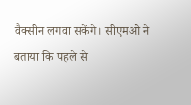वैक्सीन लगवा सकेंगे। सीएमओ ने बताया कि पहले से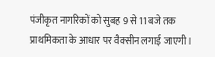पंजीकृत नागरिकों को सुबह 9 से 11 बजे तक प्राथमिकता के आधार पर वैक्सीन लगाई जाएगी।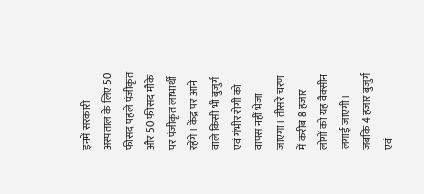इनमें सरकारी अस्पताल के लिए 50 फीसद पहले पंजीकृत और 50 फीसद मौके पर पंजीकृत लाभार्थी रहेंगे। केंद्र पर आने वाले किसी भी बुजुर्ग एवं गंभीर रोगी को वापस नहीं भेजा जाएगा। तीसरे चरण में करीब 8 हजार लोगों को यह वैक्सीन लगाई जाएगी। जबकि 4 हजार बुजुर्ग एवं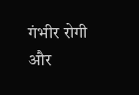गंभीर रोगी और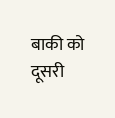बाकी को दूसरी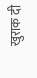खुराक दी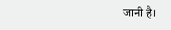जानी है।